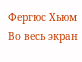Фергюс Хьюм Во весь экран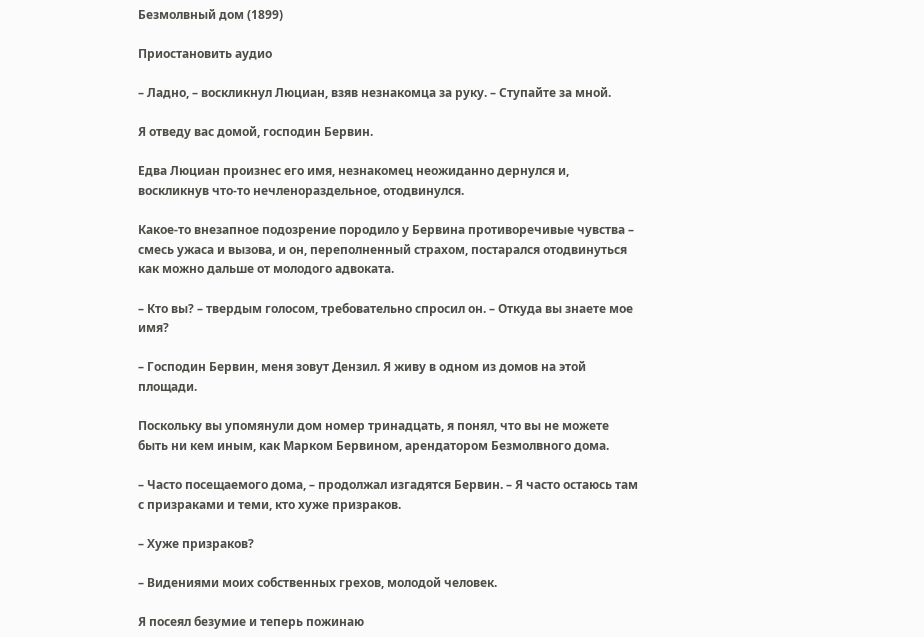Безмолвный дом (1899)

Приостановить аудио

– Ладно, – воскликнул Люциан, взяв незнакомца за руку. – Ступайте за мной.

Я отведу вас домой, господин Бервин.

Едва Люциан произнес его имя, незнакомец неожиданно дернулся и, воскликнув что-то нечленораздельное, отодвинулся.

Какое-то внезапное подозрение породило у Бервина противоречивые чувства – смесь ужаса и вызова, и он, переполненный страхом, постарался отодвинуться как можно дальше от молодого адвоката.

– Кто вы? – твердым голосом, требовательно спросил он. – Откуда вы знаете мое имя?

– Господин Бервин, меня зовут Дензил. Я живу в одном из домов на этой площади.

Поскольку вы упомянули дом номер тринадцать, я понял, что вы не можете быть ни кем иным, как Марком Бервином, арендатором Безмолвного дома.

– Часто посещаемого дома, – продолжал изгадятся Бервин. – Я часто остаюсь там с призраками и теми, кто хуже призраков.

– Хуже призраков?

– Видениями моих собственных грехов, молодой человек.

Я посеял безумие и теперь пожинаю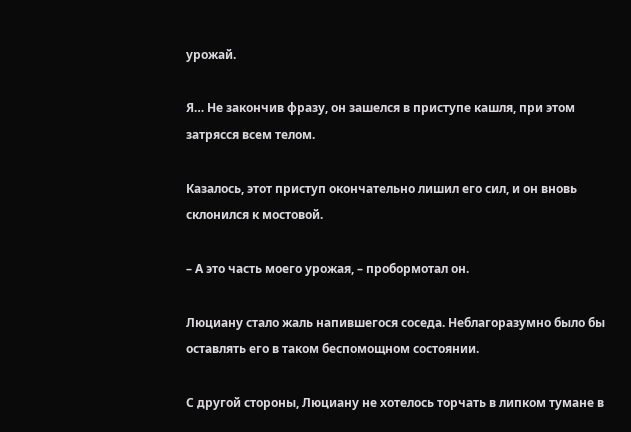урожай.

Я… Не закончив фразу, он зашелся в приступе кашля, при этом затрясся всем телом.

Казалось, этот приступ окончательно лишил его сил, и он вновь склонился к мостовой.

– А это часть моего урожая, – пробормотал он.

Люциану стало жаль напившегося соседа. Неблагоразумно было бы оставлять его в таком беспомощном состоянии.

С другой стороны, Люциану не хотелось торчать в липком тумане в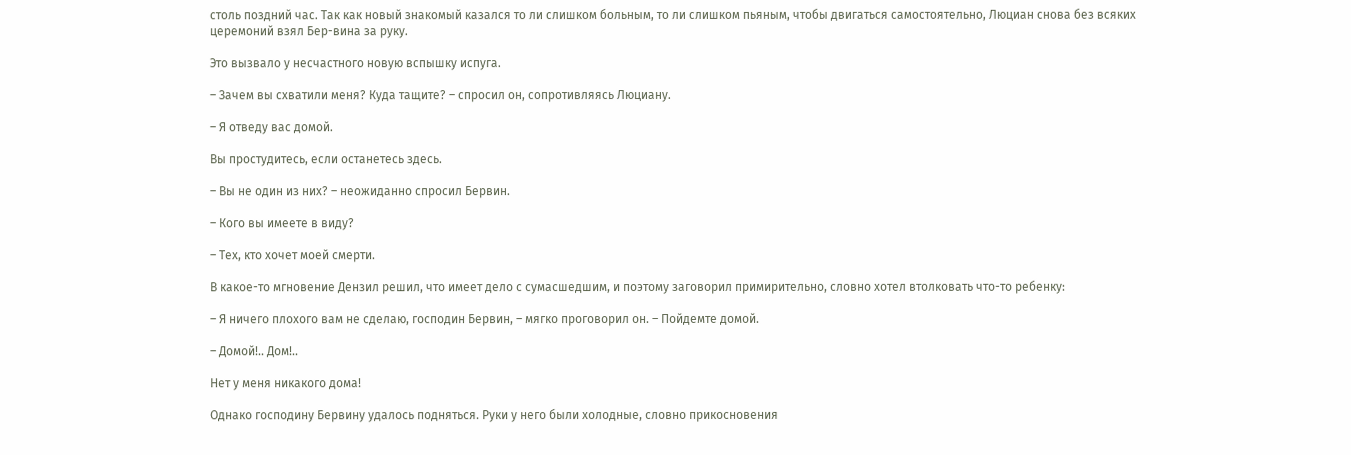столь поздний час. Так как новый знакомый казался то ли слишком больным, то ли слишком пьяным, чтобы двигаться самостоятельно, Люциан снова без всяких церемоний взял Бер-вина за руку.

Это вызвало у несчастного новую вспышку испуга.

– Зачем вы схватили меня? Куда тащите? – спросил он, сопротивляясь Люциану.

– Я отведу вас домой.

Вы простудитесь, если останетесь здесь.

– Вы не один из них? – неожиданно спросил Бервин.

– Кого вы имеете в виду?

– Тех, кто хочет моей смерти.

В какое-то мгновение Дензил решил, что имеет дело с сумасшедшим, и поэтому заговорил примирительно, словно хотел втолковать что-то ребенку:

– Я ничего плохого вам не сделаю, господин Бервин, – мягко проговорил он. – Пойдемте домой.

– Домой!.. Дом!..

Нет у меня никакого дома!

Однако господину Бервину удалось подняться. Руки у него были холодные, словно прикосновения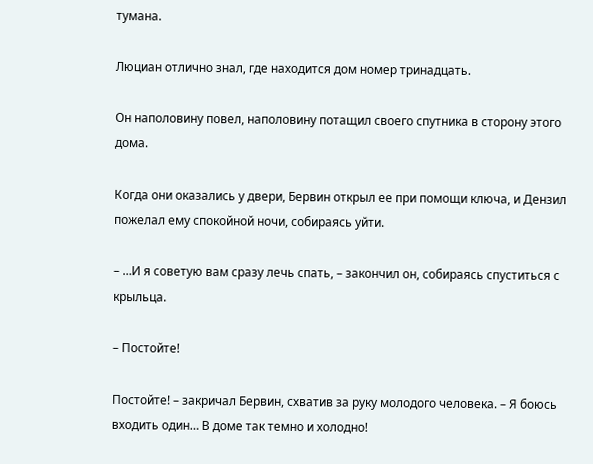тумана.

Люциан отлично знал, где находится дом номер тринадцать.

Он наполовину повел, наполовину потащил своего спутника в сторону этого дома.

Когда они оказались у двери, Бервин открыл ее при помощи ключа, и Дензил пожелал ему спокойной ночи, собираясь уйти.

– …И я советую вам сразу лечь спать, – закончил он, собираясь спуститься с крыльца.

– Постойте!

Постойте! – закричал Бервин, схватив за руку молодого человека. – Я боюсь входить один… В доме так темно и холодно!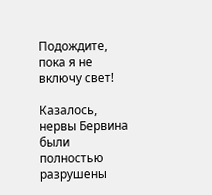Подождите, пока я не включу свет!

Казалось, нервы Бервина были полностью разрушены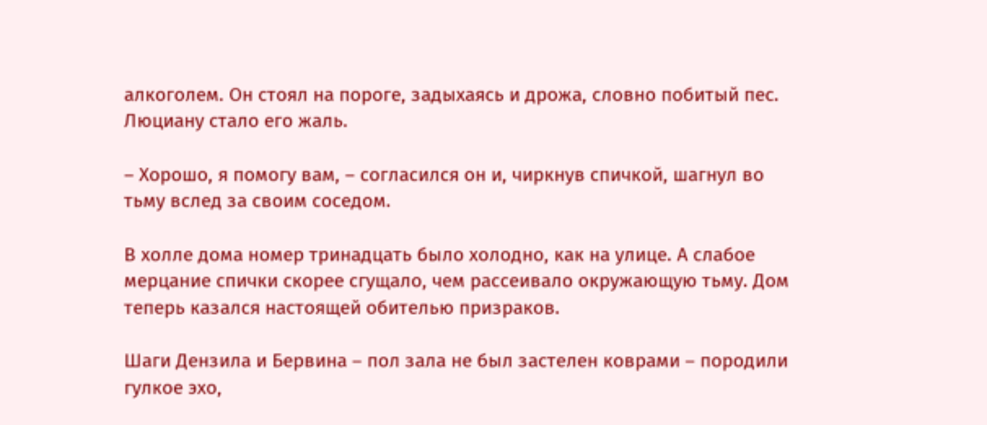алкоголем. Он стоял на пороге, задыхаясь и дрожа, словно побитый пес. Люциану стало его жаль.

– Хорошо, я помогу вам, – согласился он и, чиркнув спичкой, шагнул во тьму вслед за своим соседом.

В холле дома номер тринадцать было холодно, как на улице. А слабое мерцание спички скорее сгущало, чем рассеивало окружающую тьму. Дом теперь казался настоящей обителью призраков.

Шаги Дензила и Бервина – пол зала не был застелен коврами – породили гулкое эхо,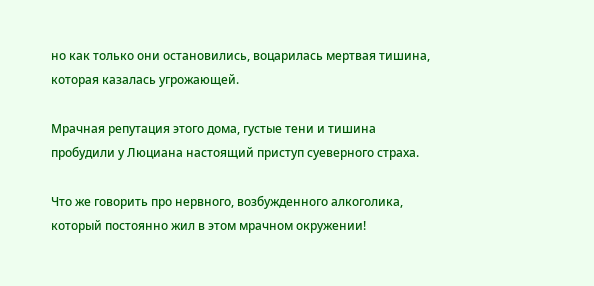но как только они остановились, воцарилась мертвая тишина, которая казалась угрожающей.

Мрачная репутация этого дома, густые тени и тишина пробудили у Люциана настоящий приступ суеверного страха.

Что же говорить про нервного, возбужденного алкоголика, который постоянно жил в этом мрачном окружении!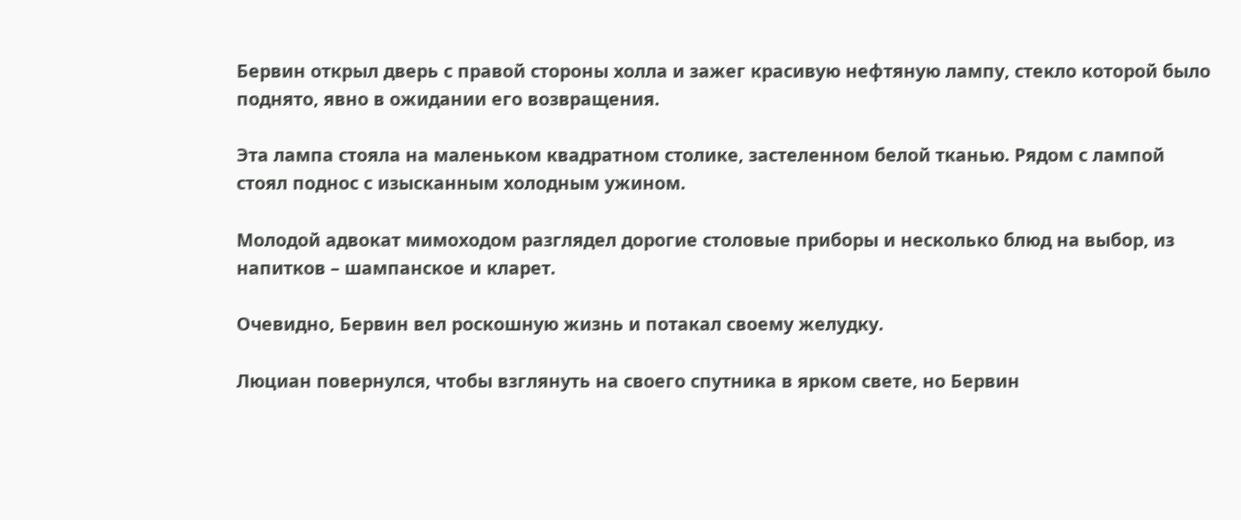Бервин открыл дверь с правой стороны холла и зажег красивую нефтяную лампу, стекло которой было поднято, явно в ожидании его возвращения.

Эта лампа стояла на маленьком квадратном столике, застеленном белой тканью. Рядом с лампой стоял поднос с изысканным холодным ужином.

Молодой адвокат мимоходом разглядел дорогие столовые приборы и несколько блюд на выбор, из напитков – шампанское и кларет.

Очевидно, Бервин вел роскошную жизнь и потакал своему желудку.

Люциан повернулся, чтобы взглянуть на своего спутника в ярком свете, но Бервин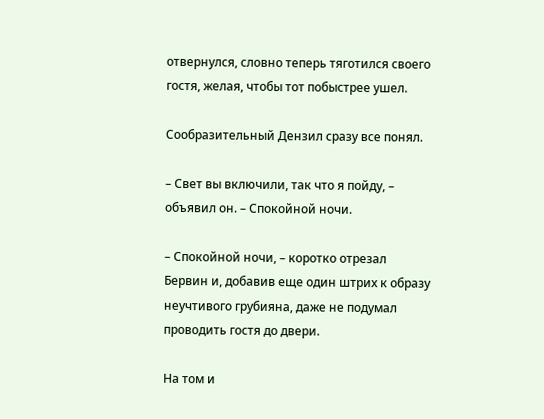отвернулся, словно теперь тяготился своего гостя, желая, чтобы тот побыстрее ушел.

Сообразительный Дензил сразу все понял.

– Свет вы включили, так что я пойду, – объявил он. – Спокойной ночи.

– Спокойной ночи, – коротко отрезал Бервин и, добавив еще один штрих к образу неучтивого грубияна, даже не подумал проводить гостя до двери.

На том и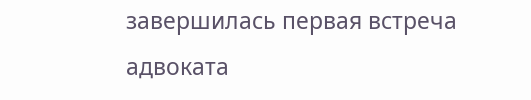завершилась первая встреча адвоката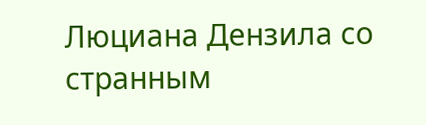Люциана Дензила со странным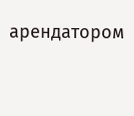арендатором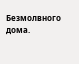Безмолвного дома.